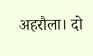अहरौला। दो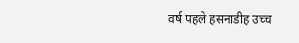वर्ष पहले हसनाडीह उच्च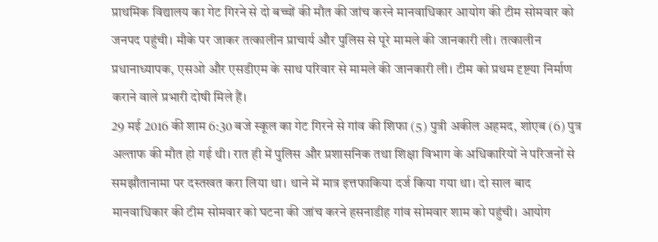प्राथमिक विद्यालय का गेट गिरने से दो बच्चों की मौत की जांच करने मानवाधिकार आयोग की टीम सोमवार को जनपद पहुंची। मौके पर जाकर तत्कालीन प्राचार्य और पुलिस से पूरे मामले की जानकारी ली। तत्कालीन प्रधानाध्यापक, एसओ और एसडीएम के साथ परिवार से मामले की जानकारी ली। टीम को प्रथम दृष्टया निर्माण कराने वाले प्रभारी दोषी मिले हैं।
29 मई 2016 की शाम 6:30 बजे स्कूल का गेट गिरने से गांव की शिफा (5) पुत्री अकील अहमद, शोएब (6) पुत्र अल्ताफ की मौत हो गई थी। रात ही में पुलिस और प्रशासनिक तथा शिक्षा विभाग के अधिकारियों ने परिजनों से समझौतानामा पर दस्तखत करा लिया था। थाने में मात्र इत्तफाकिया दर्ज किया गया था। दो साल बाद मानवाधिकार की टीम सोमवार को घटना की जांच करने हसनाडीह गांव सोमवार शाम को पहुंची। आयोग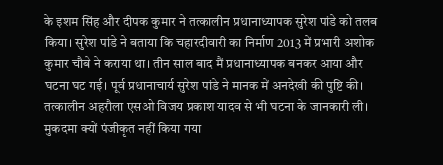के इशम सिंह और दीपक कुमार ने तत्कालीन प्रधानाध्यापक सुरेश पांडे को तलब किया। सुरेश पांडे ने बताया कि चहारदीवारी का निर्माण 2013 में प्रभारी अशोक कुमार चौबे ने कराया था। तीन साल बाद मैं प्रधानाध्यापक बनकर आया और घटना घट गई। पूर्व प्रधानाचार्य सुरेश पांडे ने मानक में अनदेखी की पुष्टि की। तत्कालीन अहरौला एसओ विजय प्रकाश यादव से भी घटना के जानकारी ली। मुकदमा क्यों पंजीकृत नहीं किया गया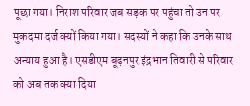पूछा गया। निराश परिवार जब सड़क पर पहुंचा तो उन पर मुकदमा दर्ज क्यों किया गया। सदस्यों ने कहा कि उनके साथ अन्याय हुआ है। एसडीएम बूढ़नपुर इंद्रभान तिवारी से परिवार को अब तक क्या दिया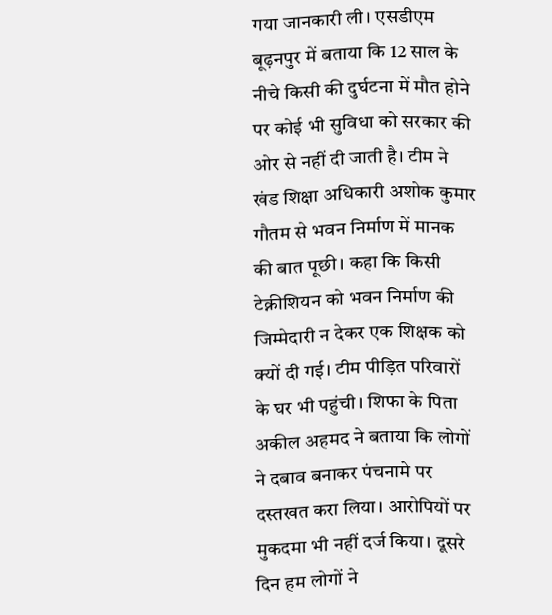गया जानकारी ली। एसडीएम बूढ़नपुर में बताया कि 12 साल के नीचे किसी की दुर्घटना में मौत होने पर कोई भी सुविधा को सरकार की ओर से नहीं दी जाती है। टीम ने खंड शिक्षा अधिकारी अशोक कुमार गौतम से भवन निर्माण में मानक की बात पूछी। कहा कि किसी टेक्नीशियन को भवन निर्माण की जिम्मेदारी न देकर एक शिक्षक को क्यों दी गई। टीम पीड़ित परिवारों के घर भी पहुंची। शिफा के पिता अकील अहमद ने बताया कि लोगों ने दबाव बनाकर पंचनामे पर दस्तखत करा लिया। आरोपियों पर मुकदमा भी नहीं दर्ज किया। दूसरे दिन हम लोगों ने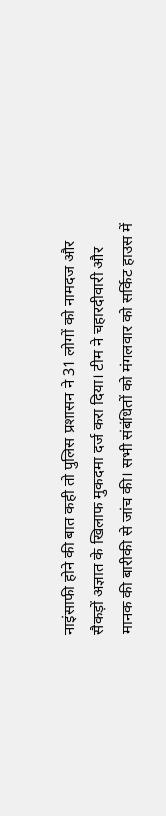नाइंसाफी होने की बात कही तो पुलिस प्रशासन ने 31 लोगों को नामदज और सैकड़ों अज्ञात के खिलाफ मुकदमा दर्ज करा दिया। टीम ने चहारदीवारी और मानक की बारीकी से जांच की। सभी संबंधितों को मंगलवार को सर्किट हाउस में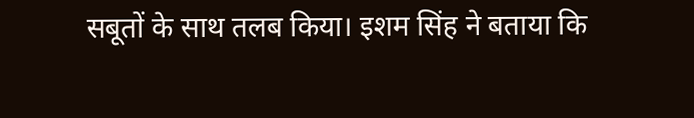सबूतों के साथ तलब किया। इशम सिंह ने बताया कि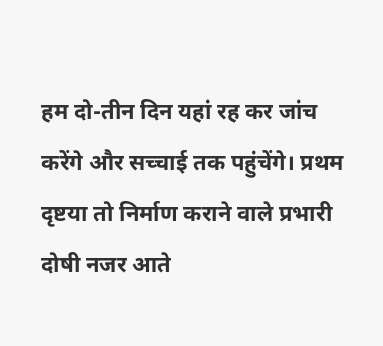हम दो-तीन दिन यहां रह कर जांच करेंगे और सच्चाई तक पहुंचेंगे। प्रथम दृष्टया तो निर्माण कराने वाले प्रभारी दोषी नजर आते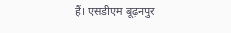हैं। एसडीएम बूढ़नपुर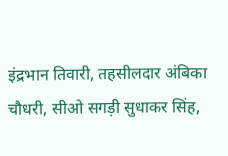इंद्रभान तिवारी, तहसीलदार अंबिका चौधरी, सीओ सगड़ी सुधाकर सिंह,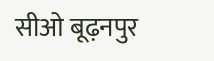सीओ बूढ़नपुर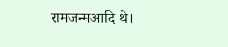रामजन्मआदि थे।